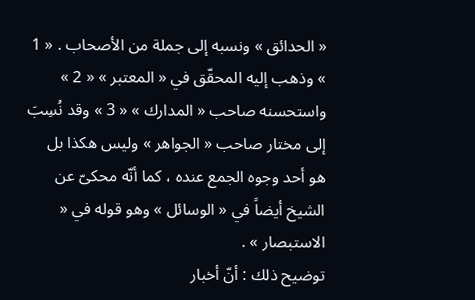« الحدائق » ونسبه إلى جملة من الأصحاب . « 1 » وذهب إليه المحقّق في « المعتبر » « 2 » واستحسنه صاحب « المدارك » « 3 » وقد نُسِبَ إلى مختار صاحب « الجواهر » وليس هكذا بل هو أحد وجوه الجمع عنده ، كما أنّه محكىّ عن الشيخ أيضاً في « الوسائل » وهو قوله في « الاستبصار » .
توضيح ذلك : أنّ أخبار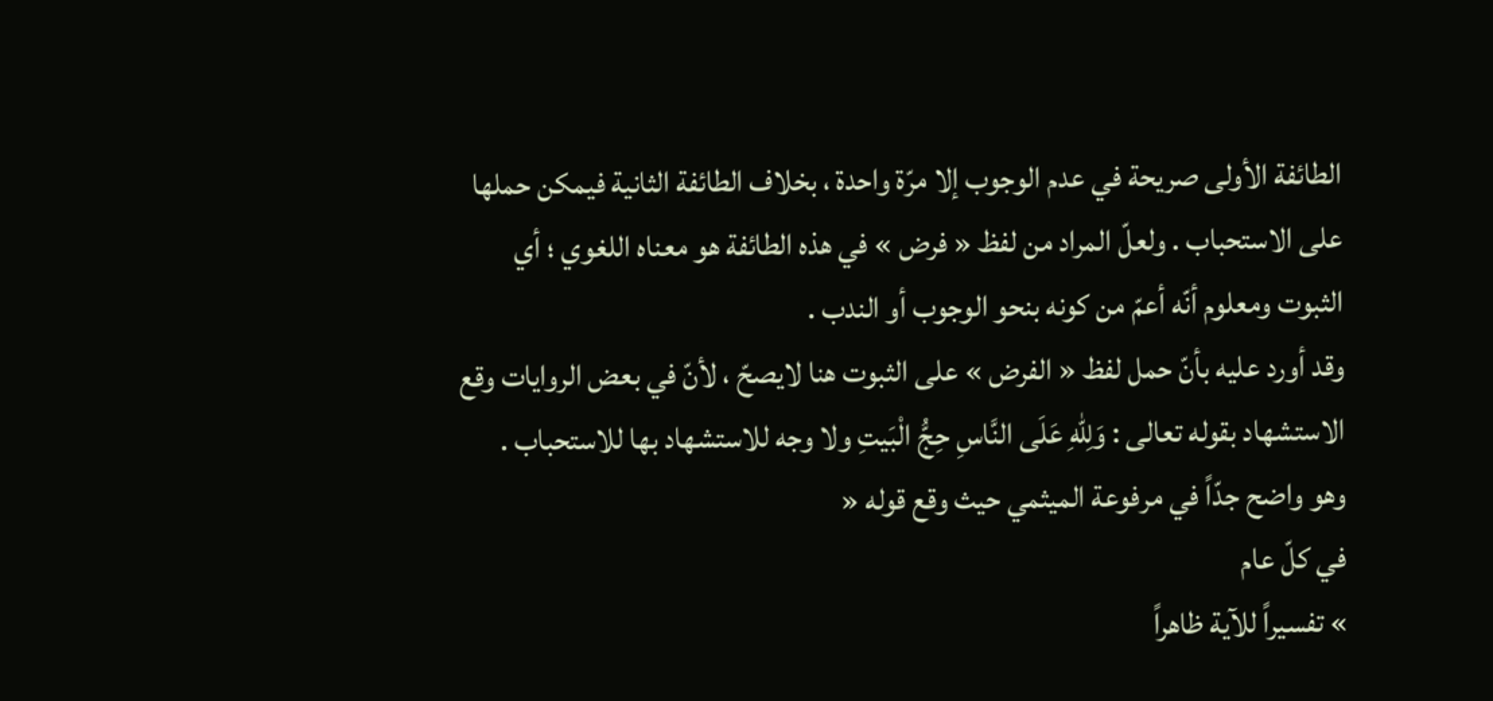الطائفة الأولى صريحة في عدم الوجوب إلا مرّة واحدة ، بخلاف الطائفة الثانية فيمكن حملها على الاستحباب . ولعلّ المراد من لفظ « فرض » في هذه الطائفة هو معناه اللغوي ؛ أي الثبوت ومعلوم أنّه أعمّ من كونه بنحو الوجوب أو الندب .
وقد أورد عليه بأنّ حمل لفظ « الفرض » على الثبوت هنا لايصحّ ، لأنّ في بعض الروايات وقع الاستشهاد بقوله تعالى : وَلِلّهِ عَلَى النَّاسِ حِجُّ الْبَيتِ ولا وجه للاستشهاد بها للاستحباب . وهو واضح جدّاً في مرفوعة الميثمي حيث وقع قوله «
في كلّ عام
» تفسيراً للآية ظاهراً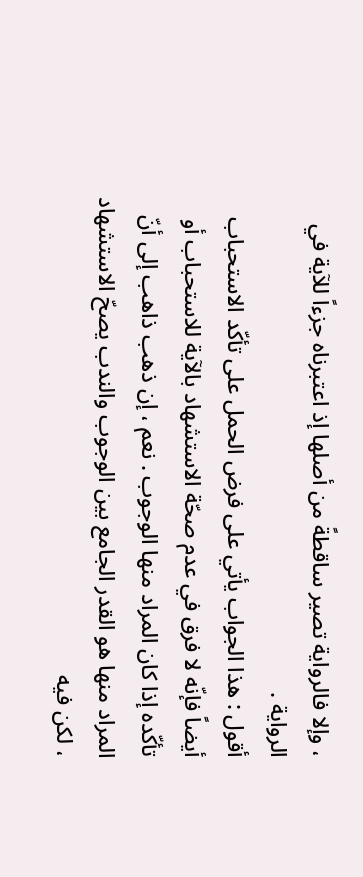، وإلا فالرواية تصير ساقطةً من أصلها إذ اعتبرناه جزءاً للآية في الرواية .
أقول : هذا الجواب يأتي على فرض الحمل على تأكّد الاستحباب أيضاً فإنّه لا فرق في عدم صحّة الاستشهاد بالآية للاستحباب أو تأكّده إذا كان المراد منها الوجوب . نعم ، إن ذهب ذاهب إلى أنّ المراد منها هو القدر الجامع بين الوجوب والندب يصحّ الاستشهاد ، لكن فيه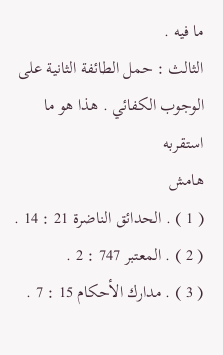ما فيه .
الثالث : حمل الطائفة الثانية على الوجوب الكفائي . هذا هو ما استقربه
هامش
( 1 ) . الحدائق الناضرة 21 : 14 .
( 2 ) . المعتبر 747 : 2 .
( 3 ) . مدارك الأحكام 15 : 7 .